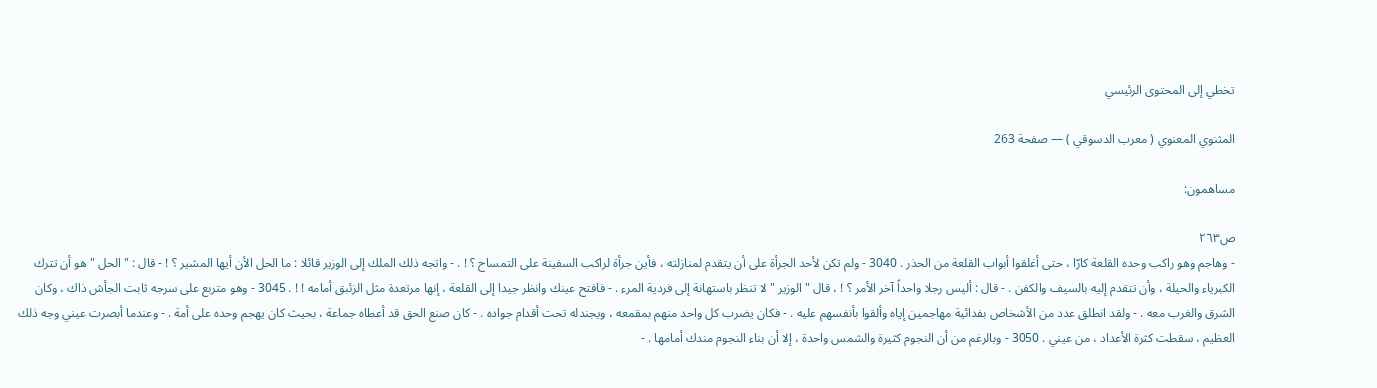تخطي إلى المحتوى الرئيسي

المثنوي المعنوي ( معرب الدسوقي ) — صفحة 263

مساهمون:

ص٢٦٣
- وهاجم وهو راكب وحده القلعة كارّا ، حتى أغلقوا أبواب القلعة من الحذر . 3040 - ولم تكن لأحد الجرأة على أن يتقدم لمنازلته ، فأين جرأة لراكب السفينة على التمساح ؟ ! . - واتجه ذلك الملك إلى الوزير قائلا : ما الحل الأن أيها المشير ؟ ! - قال : " الحل " هو أن تترك الكبرياء والحيلة ، وأن تتقدم إليه بالسيف والكفن . - قال : أليس رجلا واحداً آخر الأمر ؟ ! ، قال " الوزير " لا تنظر باستهانة إلى فردية المرء . - فافتح عينك وانظر جيدا إلى القلعة ، إنها مرتعدة مثل الزئبق أمامه ! ! . 3045 - وهو متربع على سرجه ثابت الجأش ذاك ، وكان الشرق والغرب معه . - ولقد انطلق عدد من الأشخاص بفدائية مهاجمين إياه وألقوا بأنفسهم عليه . - فكان يضرب كل واحد منهم بمقمعه ، ويجندله تحت أقدام جواده . - كان صنع الحق قد أعطاه جماعة ، بحيث كان يهجم وحده على أمة . - وعندما أبصرت عيني وجه ذلك العظيم ، سقطت كثرة الأعداد ، من عيني . 3050 - وبالرغم من أن النجوم كثيرة والشمس واحدة ، إلا أن بناء النجوم مندك أمامها . -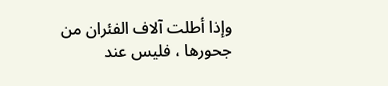وإذا أطلت آلاف الفئران من جحورها ، فليس عند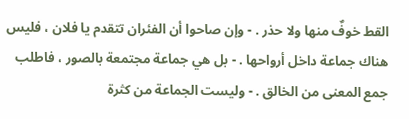القط خوفٌ منها ولا حذر . - وإن صاحوا أن الفئران تتقدم يا فلان ، فليس هناك جماعة داخل أرواحها . - بل هي جماعة مجتمعة بالصور ، فاطلب جمع المعنى من الخالق . - وليست الجماعة من كثرة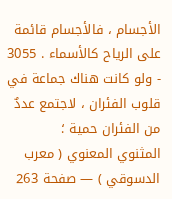الأجسام ، فالأجسام قائمة على الرياح كالأسماء . 3055 - ولو كانت هناك جماعة في قلوب الفئران ، لاجتمع عددٌ من الفئران حمية ؛
المثنوي المعنوي ( معرب الدسوقي ) — صفحة 263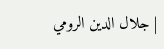| جلال الدين الرومي